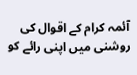آئمہ کرام کے اقوال کی روشنی میں اپنی رائے کو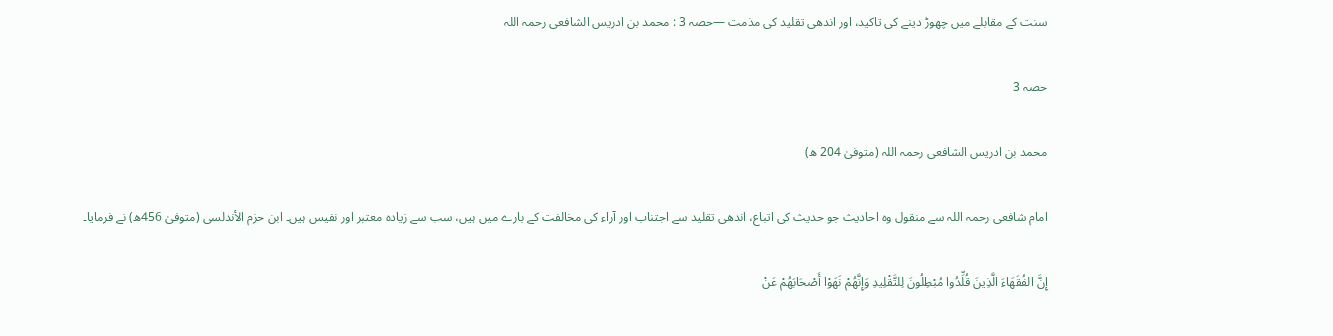سنت کے مقابلے میں چھوڑ دینے کی تاکید، اور اندھی تقلید کی مذمت —حصہ 3 : محمد بن ادریس الشافعی رحمہ اللہ

حصہ 3

محمد بن ادریس الشافعی رحمہ اللہ (متوفیٰ 204 ھ)

امام شافعی رحمہ اللہ سے منقول وہ احادیث جو حدیث کی اتباع، اندھی تقلید سے اجتناب اور آراء کی مخالفت کے بارے میں ہیں، سب سے زیادہ معتبر اور نفیس ہیں۔ ابن حزم الأندلسی (متوفیٰ 456ھ) نے فرمایا۔

إِنَّ الفُقَهَاءَ الَّذِينَ قُلِّدُوا مُبْطِلُونَ لِلتَّقْلِيدِ وَإِنَّهُمْ نَهَوْا أَصْحَابَهُمْ عَنْ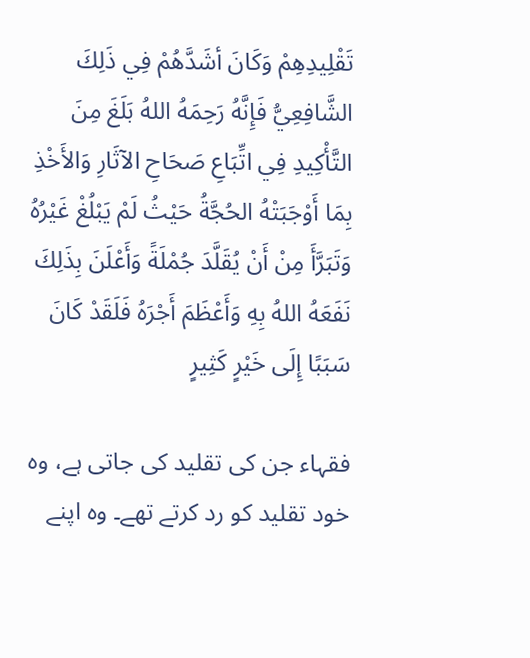تَقْلِيدِهِمْ وَكَانَ أشَدَّهُمْ فِي ذَلِكَ الشَّافِعِيُّ فَإِنَّهُ رَحِمَهُ اللهُ بَلَغَ مِنَ التَّأْكِيدِ فِي اتِّبَاعِ صَحَاحِ الآثَارِ وَالأَخْذِ بِمَا أَوْجَبَتْهُ الحُجَّةُ حَيْثُ لَمْ يَبْلُغْ غَيْرُهُ وَتَبَرَّأَ مِنْ أَنْ يُقَلَّدَ جُمْلَةً وَأَعْلَنَ بِذَلِكَ نَفَعَهُ اللهُ بِهِ وَأَعْظَمَ أَجْرَهُ فَلَقَدْ كَانَ سَبَبًا إِلَى خَيْرٍ كَثِيرٍ

فقہاء جن کی تقلید کی جاتی ہے، وہ خود تقلید کو رد کرتے تھے۔ وہ اپنے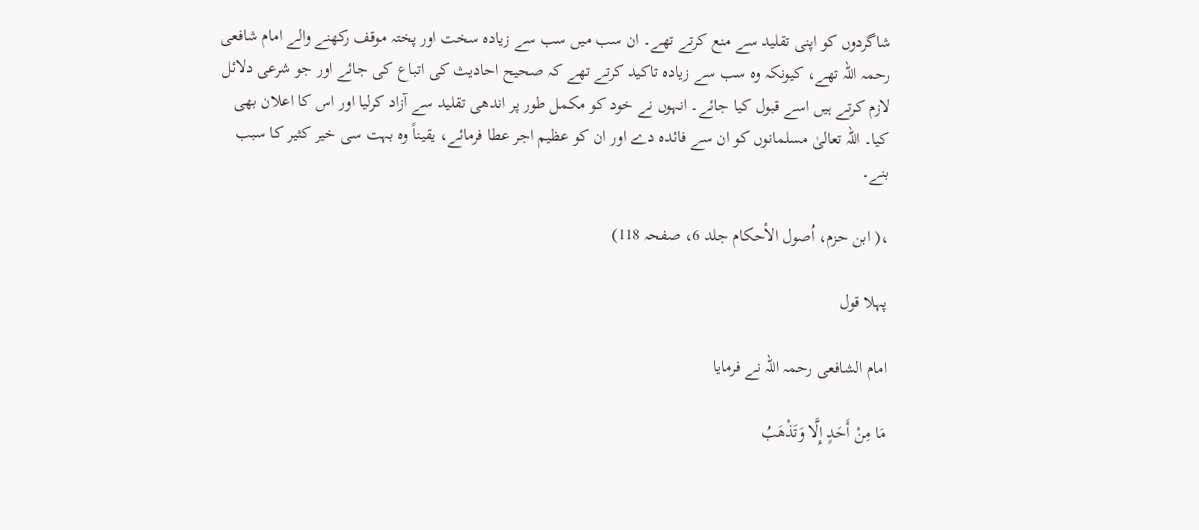شاگردوں کو اپنی تقلید سے منع کرتے تھے۔ ان سب میں سب سے زیادہ سخت اور پختہ موقف رکھنے والے امام شافعی رحمہ اللہ تھے، کیونکہ وہ سب سے زیادہ تاکید کرتے تھے کہ صحیح احادیث کی اتباع کی جائے اور جو شرعی دلائل لازم کرتے ہیں اسے قبول کیا جائے۔ انہوں نے خود کو مکمل طور پر اندھی تقلید سے آزاد کرلیا اور اس کا اعلان بھی کیا۔ اللہ تعالیٰ مسلمانوں کو ان سے فائدہ دے اور ان کو عظیم اجر عطا فرمائے، یقیناً وہ بہت سی خیر کثیر کا سبب بنے۔

،( ابن حزم، اُصول الأحکام جلد 6، صفحہ 118)

پہلا قول

امام الشافعی رحمہ اللہ نے فرمایا

مَا مِنْ أَحَدٍ إِلَّا وَتَذْهَبُ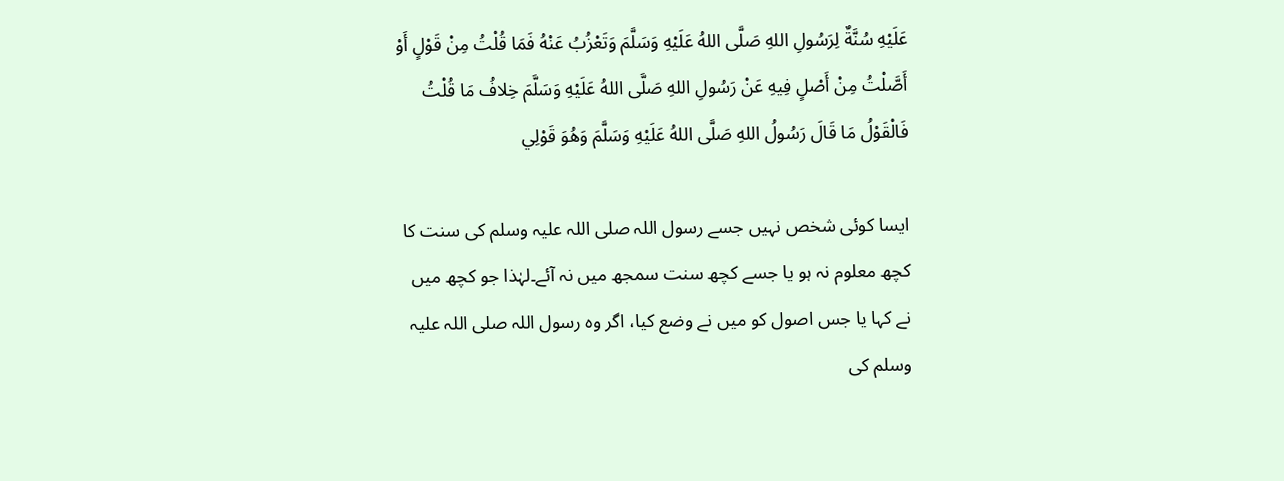عَلَيْهِ سُنَّةٌ لِرَسُولِ اللهِ صَلَّى اللهُ عَلَيْهِ وَسَلَّمَ وَتَعْزُبُ عَنْهُ فَمَا قُلْتُ مِنْ قَوْلٍ أَوْ أَصَّلْتُ مِنْ أَصْلٍ فِيهِ عَنْ رَسُولِ اللهِ صَلَّى اللهُ عَلَيْهِ وَسَلَّمَ خِلافُ مَا قُلْتُ فَالْقَوْلُ مَا قَالَ رَسُولُ اللهِ صَلَّى اللهُ عَلَيْهِ وَسَلَّمَ وَهُوَ قَوْلِي

ایسا کوئی شخص نہیں جسے رسول اللہ صلی اللہ علیہ وسلم کی سنت کا کچھ معلوم نہ ہو یا جسے کچھ سنت سمجھ میں نہ آئے۔لہٰذا جو کچھ میں نے کہا یا جس اصول کو میں نے وضع کیا، اگر وہ رسول اللہ صلی اللہ علیہ وسلم کی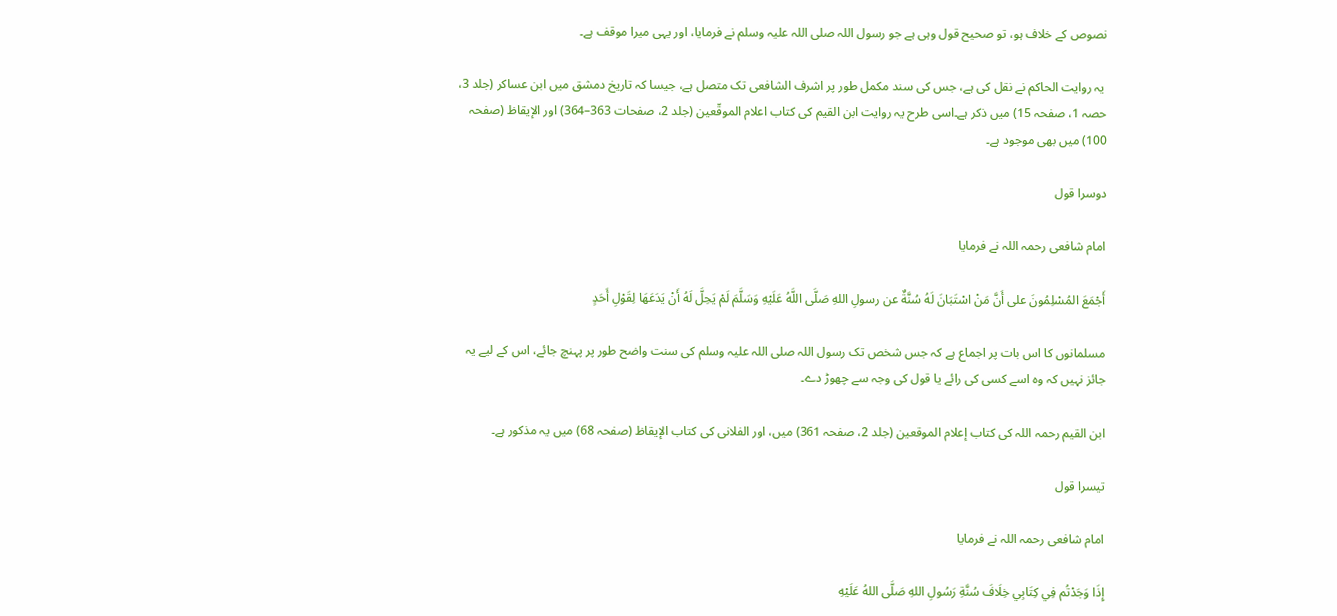نصوص کے خلاف ہو، تو صحیح قول وہی ہے جو رسول اللہ صلی اللہ علیہ وسلم نے فرمایا، اور یہی میرا موقف ہے۔

 یہ روایت الحاکم نے نقل کی ہے، جس کی سند مکمل طور پر اشرف الشافعی تک متصل ہے، جیسا کہ تاریخ دمشق میں ابن عساکر (جلد 3، حصہ 1، صفحہ 15) میں ذکر ہے۔اسی طرح یہ روایت ابن القیم کی کتاب اعلام الموقّعین (جلد 2، صفحات 363–364) اور الإیقاظ (صفحہ 100) میں بھی موجود ہے۔

دوسرا قول

امام شافعی رحمہ اللہ نے فرمایا

أَجْمَعَ المُسْلِمُونَ على أَنَّ مَنْ اسْتَبَانَ لَهُ سُنَّةٌ عن رسولِ اللهِ صَلَّى اللَّهُ عَلَيْهِ وَسَلَّمَ لَمْ يَحِلَّ لَهُ أَنْ يَدَعَهَا لِقَوْلِ أَحَدٍ

مسلمانوں کا اس بات پر اجماع ہے کہ جس شخص تک رسول اللہ صلی اللہ علیہ وسلم کی سنت واضح طور پر پہنچ جائے، اس کے لیے یہ جائز نہیں کہ وہ اسے کسی کی رائے یا قول کی وجہ سے چھوڑ دے۔

ابن القیم رحمہ اللہ کی کتاب إعلام الموقعین (جلد 2، صفحہ 361) میں، اور الفلانی کی کتاب الإیقاظ (صفحہ 68) میں یہ مذکور ہے۔

تیسرا قول

امام شافعی رحمہ اللہ نے فرمایا

إِذَا وَجَدْتُم فِي كِتَابِي خِلَافَ سُنَّةِ رَسُولِ اللهِ صَلَّى اللهُ عَلَيْهِ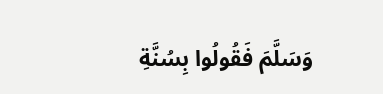وَسَلَّمَ فَقُولُوا بِسُنَّةِ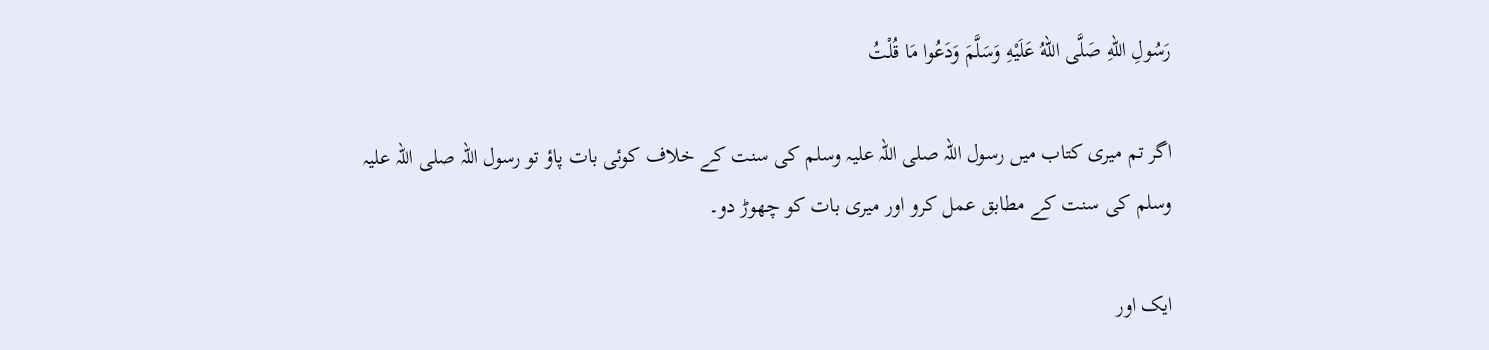رَسُولِ اللهِ صَلَّى اللهُ عَلَيْهِ وَسَلَّمَ وَدَعُوا مَا قُلْتُ

اگر تم میری کتاب میں رسول اللہ صلی اللہ علیہ وسلم کی سنت کے خلاف کوئی بات پاؤ تو رسول اللہ صلی اللہ علیہ وسلم کی سنت کے مطابق عمل کرو اور میری بات کو چھوڑ دو۔

ایک اور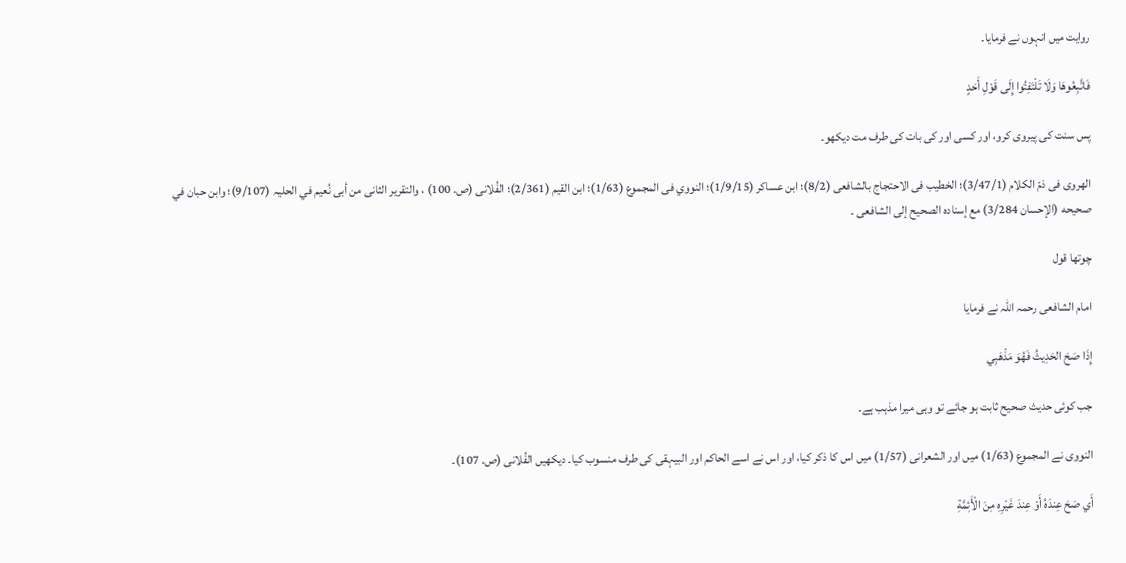روایت میں انہوں نے فرمایا۔

فَاتَّبِعُوهَا وَلَا تَلْتَفِتُوا إِلَى قَوْلِ أَحَدٍ

پس سنت کی پیروی کرو، اور کسی اور کی بات کی طرف مت دیکھو۔

الھروی فی ذمّ الكلام (3/47/1)؛ الخطيب فی الاحتجاج بالشافعی (8/2)؛ ابن عساكر (1/9/15)؛ النووي فی المجموع (1/63)؛ ابن القيم (2/361)؛ الفُلانی (ص. 100) ، والتقرير الثانی من أبی نُعيم في الحليہ (9/107)؛ وابن حبان في صحيحه (الإحسان 3/284) مع إسناده الصحيح إلى الشافعی ۔

چوتھا قول

امام الشافعی رحمہ اللہ نے فرمایا

إِذَا صَحَ الحَدِيثُ فَهُوَ مَذْهَبِي

جب کوئی حدیث صحیح ثابت ہو جائے تو وہی میرا مذہب ہے۔

النووی نے المجموع (1/63) میں اور الشعرانی (1/57) میں اس کا ذکر کیا، اور اس نے اسے الحاکم اور البیہقی کی طرف منسوب کیا۔ دیکھیں الفُلانی (ص. 107)۔

أَي صَحَ عِندَهُ أَوْ عِندَ غَيْرِهِ مِنَ الْأَئِمَّةِ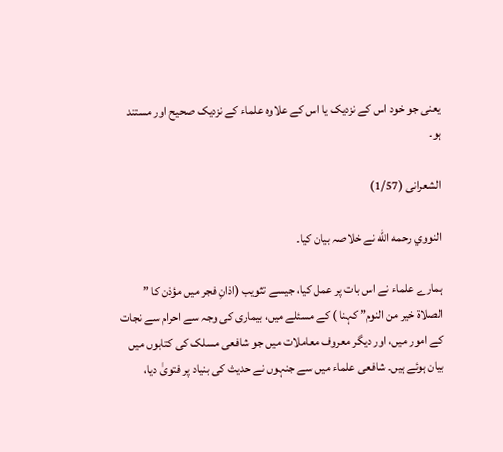یعنی جو خود اس کے نزدیک یا اس کے علاوہ علماء کے نزدیک صحیح اور مستند ہو۔

الشعرانی (1/57)

النووي رحمه الله نے خلاصہ بیان کیا۔

ہمارے علماء نے اس بات پر عمل کیا، جیسے تثویب (اذانِ فجر میں مؤذن کا ” الصلاة خير من النوم” کہنا ) کے مسئلے میں، بیماری کی وجہ سے احرام سے نجات کے امور میں، اور دیگر معروف معاملات میں جو شافعی مسلک کی کتابوں میں بیان ہوئے ہیں۔ شافعی علماء میں سے جنہوں نے حدیث کی بنیاد پر فتویٰ دیا،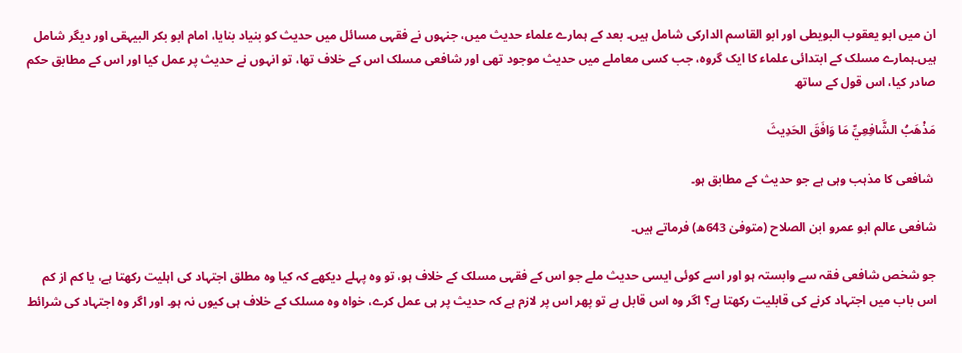ان میں ابو یعقوب البویطی اور ابو القاسم الدارکی شامل ہیں۔ بعد کے ہمارے علماء حدیث میں، جنہوں نے فقہی مسائل میں حدیث کو بنیاد بنایا، امام ابو بکر البیہقی اور دیگر شامل ہیں۔ہمارے مسلک کے ابتدائی علماء کا ایک گروہ، جب کسی معاملے میں حدیث موجود تھی اور شافعی مسلک اس کے خلاف تھا، تو انہوں نے حدیث پر عمل کیا اور اس کے مطابق حکم صادر کیا، اس قول کے ساتھ

مَذْهَبُ الشَّافِعِيِّ مَا وَافَقَ الحَدِيثَ

 شافعی کا مذہب وہی ہے جو حدیث کے مطابق ہو۔

شافعی عالم ابو عمرو ابن الصلاح (متوفیٰ 643ھ) فرماتے ہیں۔

جو شخص شافعی فقہ سے وابستہ ہو اور اسے کوئی ایسی حدیث ملے جو اس کے فقہی مسلک کے خلاف ہو، تو وہ پہلے دیکھے کہ کیا وہ مطلق اجتہاد کی اہلیت رکھتا ہے، یا کم از کم اس باب میں اجتہاد کرنے کی قابلیت رکھتا ہے؟ اگر وہ اس قابل ہے تو پھر اس پر لازم ہے کہ حدیث پر ہی عمل کرے، خواہ وہ مسلک کے خلاف ہی کیوں نہ ہو۔ اور اگر وہ اجتہاد کی شرائط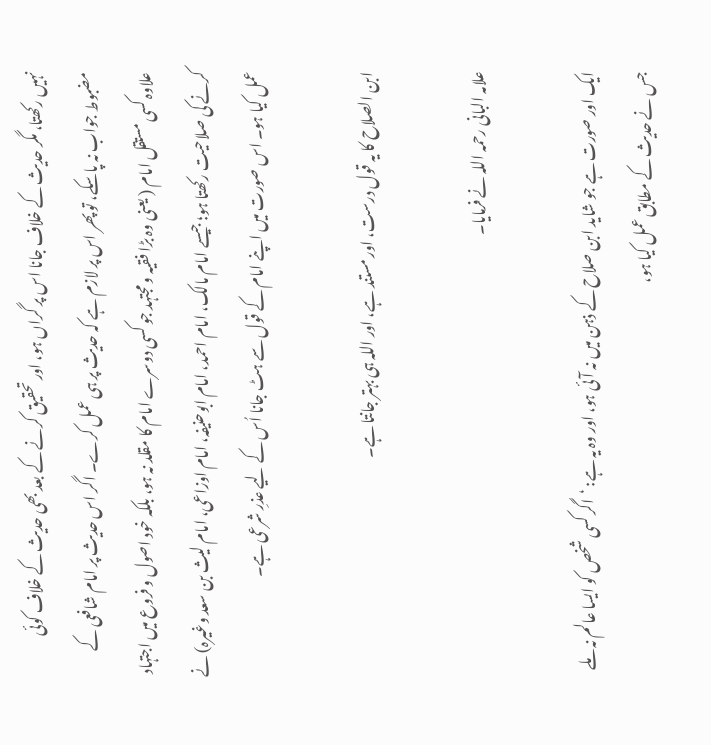نہیں رکھتا، مگر حدیث کے خلاف جانا اس پر گراں ہو، اور تحقیق کرنے کے بعد بھی حدیث کے خلاف کوئی مضبوط جواب نہ پاسکے، تو پھر اس پر لازم ہے کہ حدیث پر ہی عمل کرے۔ اگر اس حدیث پر امام شافعی کے علاوہ کسی مستقل امام ( یعنی وہ بڑا فقیہ و مجتہد جو کسی دوسرے امام کا مقلد نہ ہو، بلکہ خود اصول و فروع میں اجتہاد کرنے کی صلاحیت رکھتا ہو؛ جیسے امام مالک، امام احمد، امام ابوحنیفہ، امام اوزاعی، امام لیث بن سعد وغیرہ) نے عمل کیا ہو۔ اس صورت میں اپنے امام کے قول سے ہٹ جانا اُس کے لیے عذرِ شرعی ہے۔

ابن الصلاح کا یہ قول درست، اور مستند ہے، اور اللہ ہی بہتر جانتا ہے۔

علامہ البانی رحمہ اللہ نے فرمایا۔

ایک اور صورت ہے جو شاید ابن صلاح کے ذہن میں نہ آئی ہو، اور وہ یہ ہے: ‘اگر کسی شخص کو ایسا عالم نہ ملے جس نے حدیث کے مطابق عمل کیا ہو،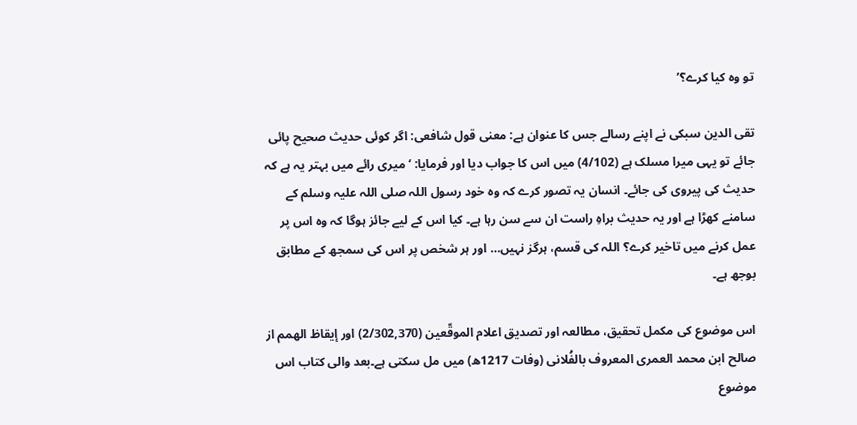تو وہ کیا کرے؟’

تقی الدین سبکی نے اپنے رسالے جس کا عنوان ہے: معنی قول شافعی: اگر کوئی حدیث صحیح پائی جائے تو یہی میرا مسلک ہے (4/102) میں اس کا جواب دیا اور فرمایا: ‘میری رائے میں بہتر یہ ہے کہ حدیث کی پیروی کی جائے۔ انسان یہ تصور کرے کہ وہ خود رسول اللہ صلی اللہ علیہ وسلم کے سامنے کھڑا ہے اور یہ حدیث براہِ راست ان سے سن رہا ہے۔ کیا اس کے لیے جائز ہوگا کہ وہ اس پر عمل کرنے میں تاخیر کرے؟ اللہ کی قسم، ہرگز نہیں… اور ہر شخص پر اس کی سمجھ کے مطابق بوجھ ہے۔

اس موضوع کی مکمل تحقیق، مطالعہ اور تصدیق اعلام الموقّعین (2/302,370) اور إيقاظ الھمم از صالح ابن محمد العمری المعروف بالفُلانی (وفات 1217ھ) میں مل سکتی ہے۔بعد والی کتاب اس موضوع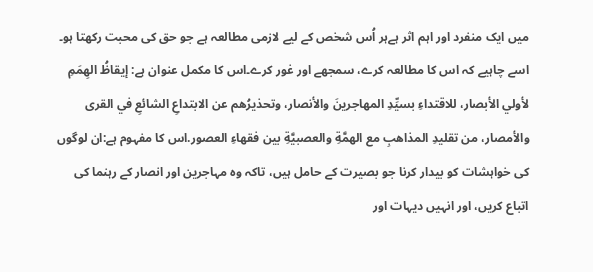میں ایک منفرد اور اہم اثر ہےہر اُس شخص کے لیے لازمی مطالعہ ہے جو حق کی محبت رکھتا ہو۔ اسے چاہیے کہ اس کا مطالعہ کرے، سمجھے اور غور کرے۔اس کا مکمل عنوان ہے: إيقاظُ الهِمَمِ لأولي الأبصار، للاقتداءِ بسيِّدِ المهاجرينَ والأنصار، وتحذيرُهم عن الابتداعِ الشائعِ في القرى والأمصار، من تقليدِ المذاهبِ مع الهمَّةِ والعصبيَّةِ بين فقهاءِ العصور.اس کا مفہوم ہے:ان لوگوں کی خواہشات کو بیدار کرنا جو بصیرت کے حامل ہیں، تاکہ وہ مہاجرین اور انصار کے رہنما کی اتباع کریں، اور انہیں دیہات اور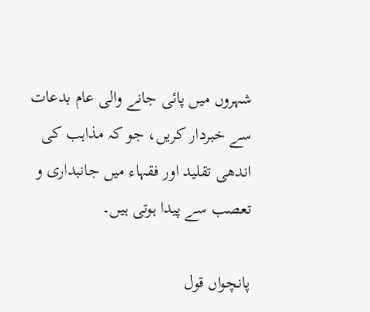شہروں میں پائی جانے والی عام بدعات سے خبردار کریں، جو کہ مذاہب کی اندھی تقلید اور فقہاء میں جانبداری و تعصب سے پیدا ہوتی ہیں۔

پانچواں قول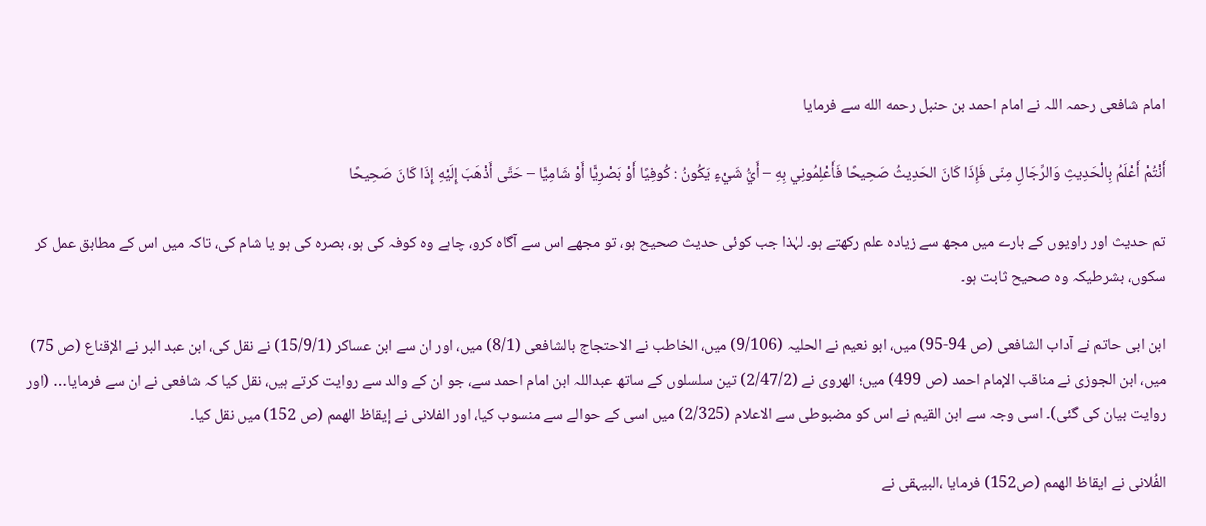امام شافعی رحمہ اللہ نے امام احمد بن حنبل رحمه الله سے فرمایا

أَنْتُمْ أَعْلَمُ بِالْحَدِيثِ وَالرِّجَالِ مِنّى فَإِذَا كَانَ الحَدِيثُ صَحِيحًا فَأَعْلِمُونِي بِهِ – أَيُّ شَيْءٍ يَكُونُ : كُوفِيًا أَوْ بَصْرِيًّا أَوْ شَامِيًّا – حَتَّى أَذْهَبَ إِلَيْهِ إِذَا كَانَ صَحِيحًا

تم حدیث اور راویوں کے بارے میں مجھ سے زیادہ علم رکھتے ہو۔ لہٰذا جب کوئی حدیث صحیح ہو، تو مجھے اس سے آگاہ کرو، چاہے وہ کوفہ کی ہو، بصرہ کی ہو یا شام کی، تاکہ میں اس کے مطابق عمل کر سکوں، بشرطیکہ وہ صحیح ثابت ہو۔

ابن ابی حاتم نے آداب الشافعی (ص 94-95) میں، ابو نعیم نے الحلیہ (9/106) میں، الخاطب نے الاحتجاج بالشافعی (8/1) میں، اور ان سے ابن عساکر (15/9/1) نے نقل کی، ابن عبد البر نے الإقناع (ص 75) میں، ابن الجوزی نے مناقب الإمام احمد (ص 499) میں؛ الھروی نے (2/47/2) تین سلسلوں کے ساتھ عبداللہ ابن امام احمد سے، جو ان کے والد سے روایت کرتے ہیں، نقل کیا کہ شافعی نے ان سے فرمایا… (اور روایت بیان کی گئی)۔ اسی وجہ سے ابن القیم نے اس کو مضبوطی سے الاعلام (2/325) میں اسی کے حوالے سے منسوب کیا، اور الفلانی نے إيقاظ الھمم (ص 152) میں نقل کیا۔

الفُلانی نے ایقاظ الھمم (ص152) فرمایا ،البیہقی نے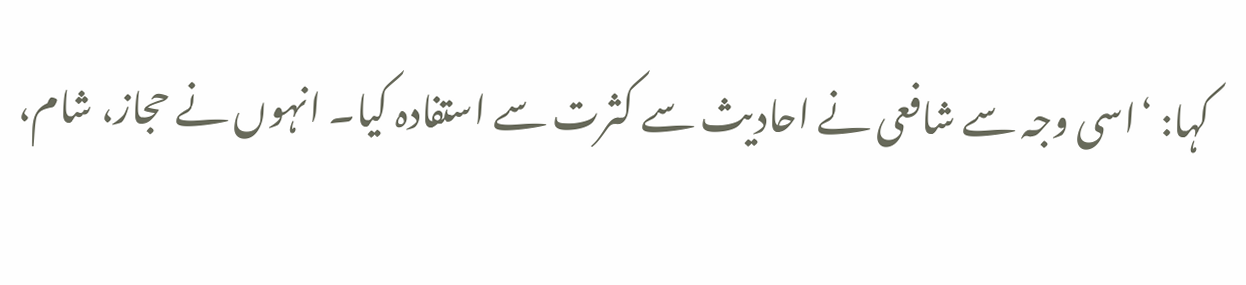کہا: ‘اسی وجہ سے شافعی نے احادیث سے کثرت سے استفادہ کیا۔ انہوں نے حجاز، شام،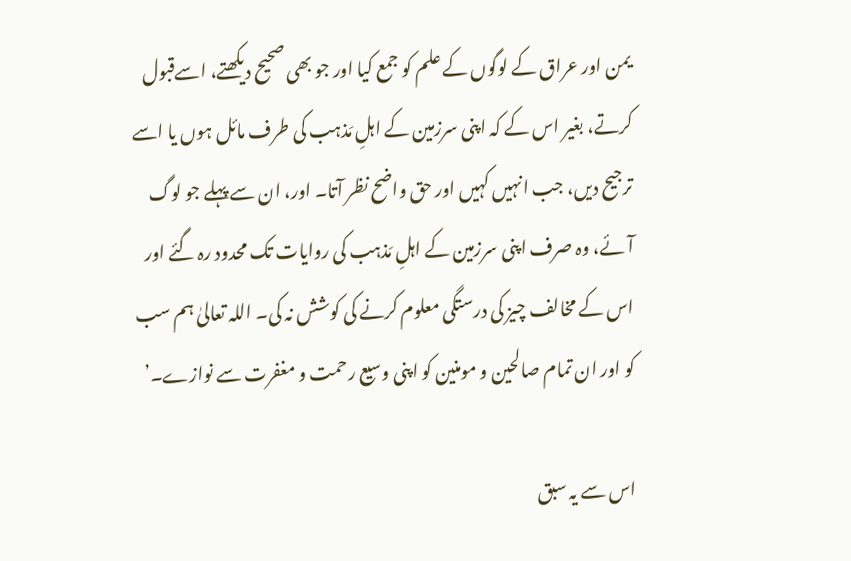یمن اور عراق کے لوگوں کے علم کو جمع کیا اور جو بھی صحیح دیکھتے، اسےقبول کرتے، بغیر اس کے کہ اپنی سرزمین کے اہلِ مَذہب کی طرف مائل ہوں یا اسے ترجیح دیں، جب انہیں کہیں اور حق واضح نظر آتا۔ اور، ان سے پہلے جو لوگ آئے، وہ صرف اپنی سرزمین کے اہلِ مَذہب کی روایات تک محدود رہ گئے اور اس کے مخالف چیز کی درستگی معلوم کرنے کی کوشش نہ کی۔ اللہ تعالیٰ ہم سب کو اور ان تمام صالحین و مومنین کو اپنی وسیع رحمت و مغفرت سے نوازے۔’

اس سے یہ سبق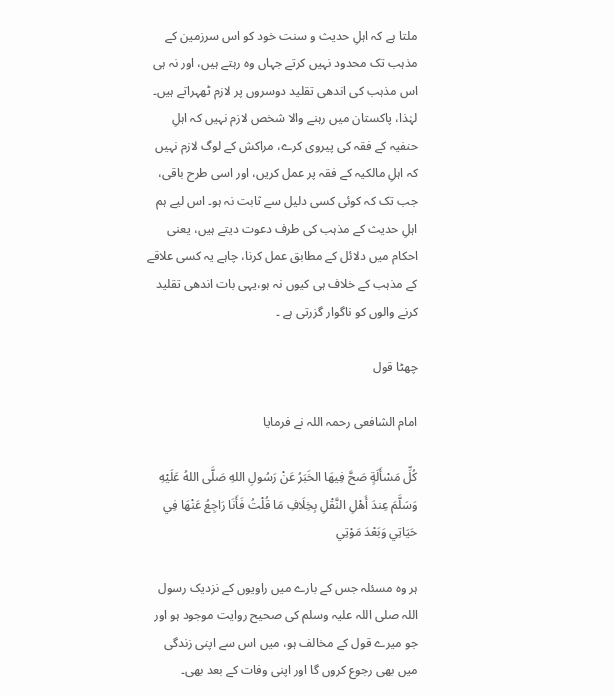ملتا ہے کہ اہلِ حدیث و سنت خود کو اس سرزمین کے مذہب تک محدود نہیں کرتے جہاں وہ رہتے ہیں، اور نہ ہی اس مذہب کی اندھی تقلید دوسروں پر لازم ٹھہراتے ہیں۔ لہٰذا، پاکستان میں رہنے والا شخص لازم نہیں کہ اہلِ حنفیہ کے فقہ کی پیروی کرے، مراکش کے لوگ لازم نہیں کہ اہلِ مالکیہ کے فقہ پر عمل کریں، اور اسی طرح باقی، جب تک کہ کوئی کسی دلیل سے ثابت نہ ہو۔ اس لیے ہم اہلِ حدیث کے مذہب کی طرف دعوت دیتے ہیں، یعنی احکام میں دلائل کے مطابق عمل کرنا، چاہے یہ کسی علاقے کے مذہب کے خلاف ہی کیوں نہ ہو،یہی بات اندھی تقلید کرنے والوں کو ناگوار گزرتی ہے ۔

چھٹا قول

امام الشافعی رحمہ اللہ نے فرمایا

كُلِّ مَسْأَلَةٍ صَحَّ فِيهَا الخَبَرُ عَنْ رَسُولِ اللهِ صَلَّى اللهُ عَلَيْهِ وَسَلَّمَ عِندَ أَهْلِ النَّقْلِ بِخِلَافِ مَا قُلْتُ فَأَنَا رَاجِعُ عَنْهَا فِي حَيَاتِي وَبَعْدَ مَوْتِي

ہر وہ مسئلہ جس کے بارے میں راویوں کے نزدیک رسول اللہ صلی اللہ علیہ وسلم کی صحیح روایت موجود ہو اور جو میرے قول کے مخالف ہو، میں اس سے اپنی زندگی میں بھی رجوع کروں گا اور اپنی وفات کے بعد بھی۔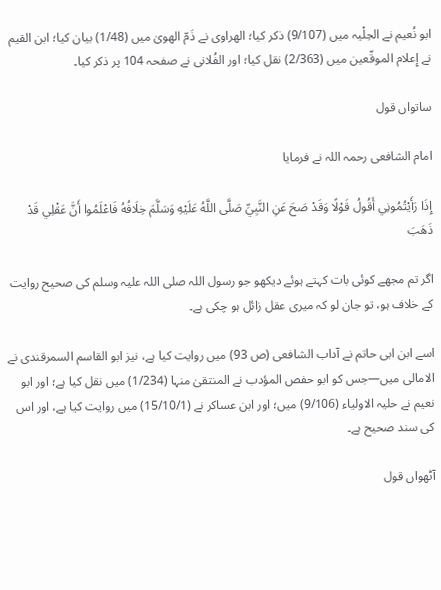ابو نُعیم نے الحِلْیہ میں (9/107) ذکر کیا؛ الھراوی نے ذَمّ الھوىٰ میں (1/48) بیان کیا؛ ابن القیم نے إِعلام الموقّعین میں (2/363) نقل کیا؛ اور الفُلانی نے صفحہ 104 پر ذکر کیا۔

ساتواں قول

امام الشافعی رحمہ اللہ نے فرمایا

إِذَا رَأَيْتُمُونِي أَقُولُ قَوْلًا وَقَدْ صَحَ عَنِ النَّبِيِّ صَلَّى اللَّهُ عَلَيْهِ وَسَلَّمَ خِلَافُهُ فَاعْلَمُوا أَنَّ عَقْلِي قَدْ ذَهَبَ

اگر تم مجھے کوئی بات کہتے ہوئے دیکھو جو رسول اللہ صلی اللہ علیہ وسلم کی صحیح روایت کے خلاف ہو، تو جان لو کہ میری عقل زائل ہو چکی ہے۔

اسے ابن ابی حاتم نے آداب الشافعی (ص 93) میں روایت کیا ہے، نیز ابو القاسم السمرقندی نے الامالی میں—جس کو ابو حفص المؤدب نے المنتقیٰ منہا (1/234) میں نقل کیا ہے؛ اور ابو نعیم نے حلیہ الاولیاء (9/106) میں؛ اور ابن عساکر نے (15/10/1) میں روایت کیا ہے، اور اس کی سند صحیح ہے۔

آٹھواں قول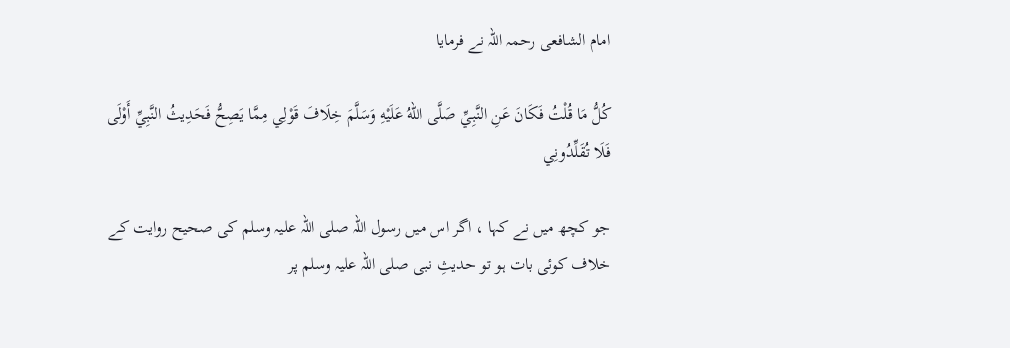امام الشافعی رحمہ اللہ نے فرمایا

كُلُّ مَا قُلْتُ فَكَانَ عَنِ النَّبِيِّ صَلَّى اللهُ عَلَيْهِ وَسَلَّمَ خِلَافَ قَوْلِي مِمَّا يَصِحُّ فَحَدِيثُ النَّبِيِّ أَوْلَى فَلَا تُقَلِّدُونِي

جو کچھ میں نے کہا ، اگر اس میں رسول اللہ صلی اللہ علیہ وسلم کی صحیح روایت کے خلاف کوئی بات ہو تو حدیثِ نبی صلی اللہ علیہ وسلم پر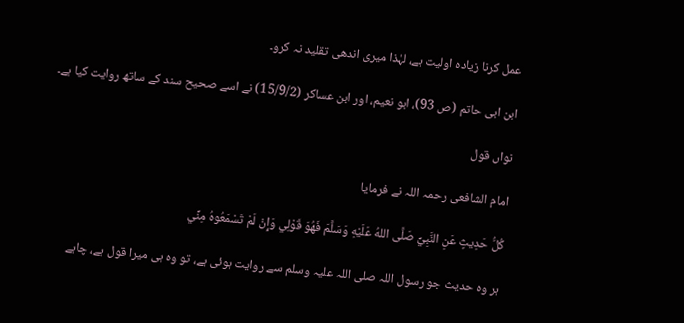عمل کرنا زیادہ اولیت ہے، لہٰذا میری اندھی تقلید نہ کرو۔

ابن ابی حاتم (ص 93)، ابو نعیم، اور ابن عساکر (15/9/2) نے اسے صحیح سند کے ساتھ روایت کیا ہے۔

نواں قول

امام الشافعی رحمہ اللہ نے فرمایا

كُلُّ حَدِيثٍ عَنِ النَّبِيِّ صَلَّى اللهُ عَلَيْهِ وَسَلَّمَ فَهُوَ قَوْلِي وَإِنْ لَمْ تَسْمَعُوهُ مِنِّي

ہر وہ حدیث جو رسول اللہ صلی اللہ علیہ وسلم سے روایت ہوئی ہے، تو وہ ہی میرا قول ہے، چاہے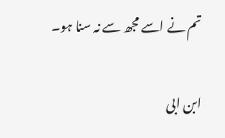تم نے اسے مجھ سے نہ سنا ہو۔

ابن ابی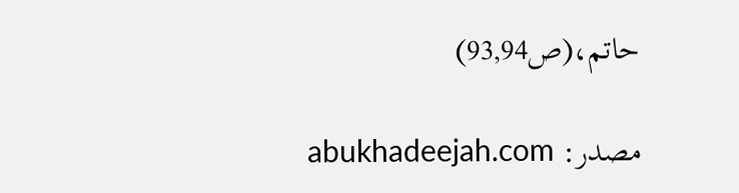حاتم،(ص93,94)

مصدر: abukhadeejah.com